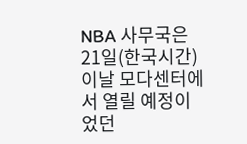NBA 사무국은 21일(한국시간) 이날 모다센터에서 열릴 예정이었던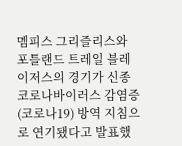멤피스 그리즐리스와 포틀랜드 트레일 블레이저스의 경기가 신종 코로나바이러스 감염증(코로나19) 방역 지침으로 연기됐다고 발표했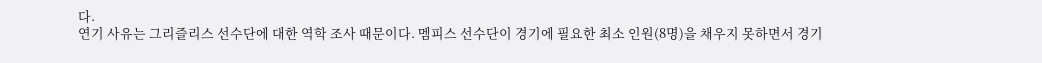다.
연기 사유는 그리즐리스 선수단에 대한 역학 조사 때문이다. 멤피스 선수단이 경기에 필요한 최소 인원(8명)을 채우지 못하면서 경기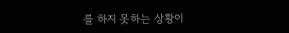를 하지 못하는 상황이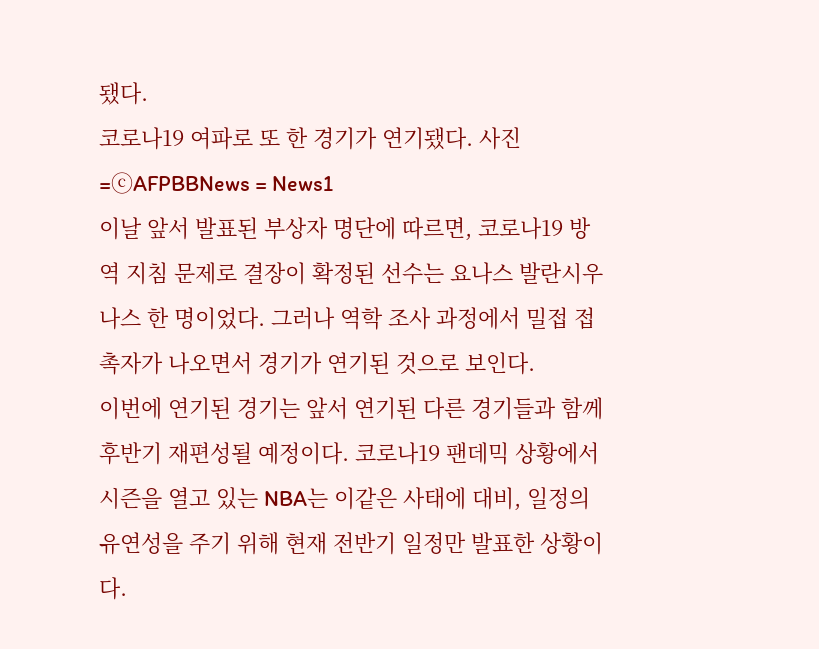됐다.
코로나19 여파로 또 한 경기가 연기됐다. 사진=ⓒAFPBBNews = News1
이날 앞서 발표된 부상자 명단에 따르면, 코로나19 방역 지침 문제로 결장이 확정된 선수는 요나스 발란시우나스 한 명이었다. 그러나 역학 조사 과정에서 밀접 접촉자가 나오면서 경기가 연기된 것으로 보인다.
이번에 연기된 경기는 앞서 연기된 다른 경기들과 함께 후반기 재편성될 예정이다. 코로나19 팬데믹 상황에서 시즌을 열고 있는 NBA는 이같은 사태에 대비, 일정의 유연성을 주기 위해 현재 전반기 일정만 발표한 상황이다.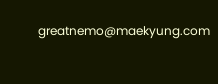greatnemo@maekyung.com